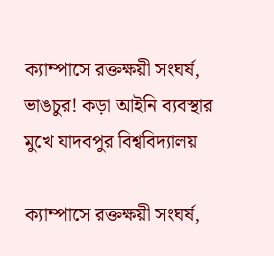ক্যাম্পাসে রক্তক্ষয়ী সংঘর্ষ, ভাঙচুর! কড়া আইনি ব্যবস্থার মুখে যাদবপুর বিশ্ববিদ্যালয়

ক্যাম্পাসে রক্তক্ষয়ী সংঘর্ষ,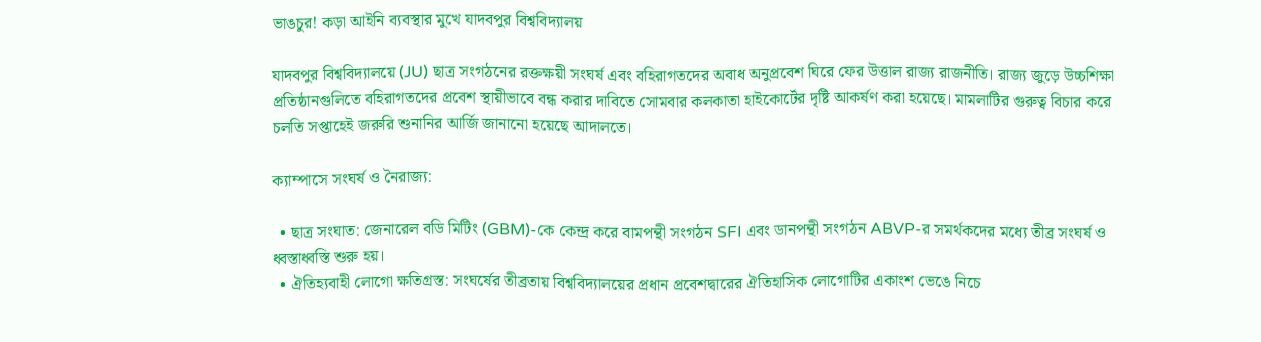ভাঙচুর! কড়া আইনি ব্যবস্থার মুখে যাদবপুর বিশ্ববিদ্যালয়

যাদবপুর বিশ্ববিদ্যালয়ে (JU) ছাত্র সংগঠনের রক্তক্ষয়ী সংঘর্ষ এবং বহিরাগতদের অবাধ অনুপ্রবেশ ঘিরে ফের উত্তাল রাজ্য রাজনীতি। রাজ্য জুড়ে উচ্চশিক্ষা প্রতিষ্ঠানগুলিতে বহিরাগতদের প্রবেশ স্থায়ীভাবে বন্ধ করার দাবিতে সোমবার কলকাতা হাইকোর্টের দৃষ্টি আকর্ষণ করা হয়েছে। মামলাটির গুরুত্ব বিচার করে চলতি সপ্তাহেই জরুরি শুনানির আর্জি জানানো হয়েছে আদালতে।

ক্যাম্পাসে সংঘর্ষ ও নৈরাজ্য:

  • ছাত্র সংঘাত: জেনারেল বডি মিটিং (GBM)-কে কেন্দ্র করে বামপন্থী সংগঠন SFI এবং ডানপন্থী সংগঠন ABVP-র সমর্থকদের মধ্যে তীব্র সংঘর্ষ ও ধ্বস্তাধ্বস্তি শুরু হয়।
  • ঐতিহ্যবাহী লোগো ক্ষতিগ্রস্ত: সংঘর্ষের তীব্রতায় বিশ্ববিদ্যালয়ের প্রধান প্রবেশদ্বারের ঐতিহাসিক লোগোটির একাংশ ভেঙে নিচে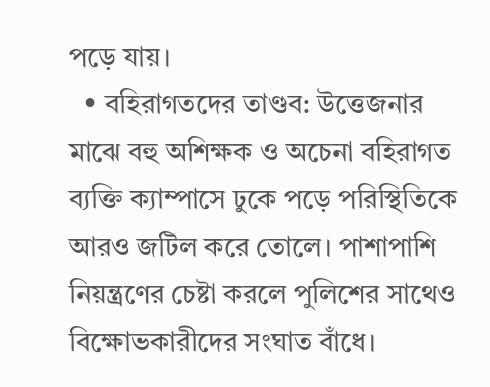পড়ে যায়।
  • বহিরাগতদের তাণ্ডব: উত্তেজনার মাঝে বহু অশিক্ষক ও অচেনা বহিরাগত ব্যক্তি ক্যাম্পাসে ঢুকে পড়ে পরিস্থিতিকে আরও জটিল করে তোলে। পাশাপাশি নিয়ন্ত্রণের চেষ্টা করলে পুলিশের সাথেও বিক্ষোভকারীদের সংঘাত বাঁধে।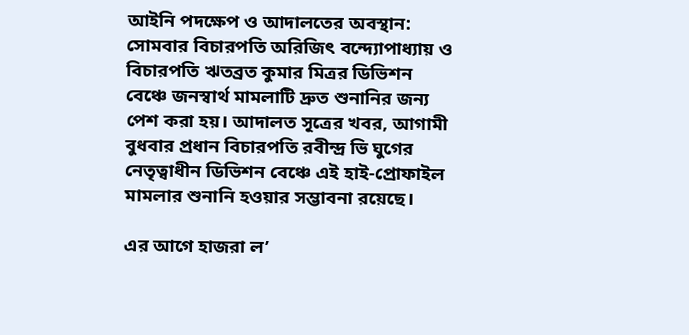আইনি পদক্ষেপ ও আদালতের অবস্থান: সোমবার বিচারপতি অরিজিৎ বন্দ্যোপাধ্যায় ও বিচারপতি ঋতব্রত কুমার মিত্রর ডিভিশন বেঞ্চে জনস্বার্থ মামলাটি দ্রুত শুনানির জন্য পেশ করা হয়। আদালত সূত্রের খবর, আগামী বুধবার প্রধান বিচারপতি রবীন্দ্র ভি ঘুগের নেতৃত্বাধীন ডিভিশন বেঞ্চে এই হাই-প্রোফাইল মামলার শুনানি হওয়ার সম্ভাবনা রয়েছে।

এর আগে হাজরা ল’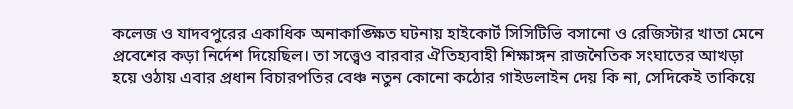কলেজ ও যাদবপুরের একাধিক অনাকাঙ্ক্ষিত ঘটনায় হাইকোর্ট সিসিটিভি বসানো ও রেজিস্টার খাতা মেনে প্রবেশের কড়া নির্দেশ দিয়েছিল। তা সত্ত্বেও বারবার ঐতিহ্যবাহী শিক্ষাঙ্গন রাজনৈতিক সংঘাতের আখড়া হয়ে ওঠায় এবার প্রধান বিচারপতির বেঞ্চ নতুন কোনো কঠোর গাইডলাইন দেয় কি না, সেদিকেই তাকিয়ে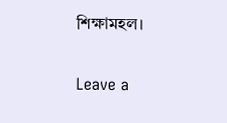শিক্ষামহল।

Leave a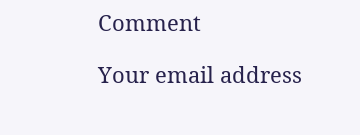Comment

Your email address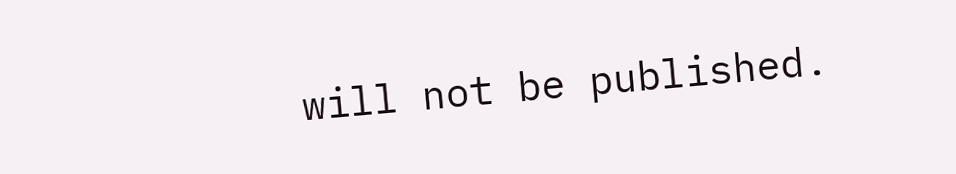will not be published.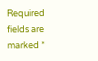Required fields are marked *